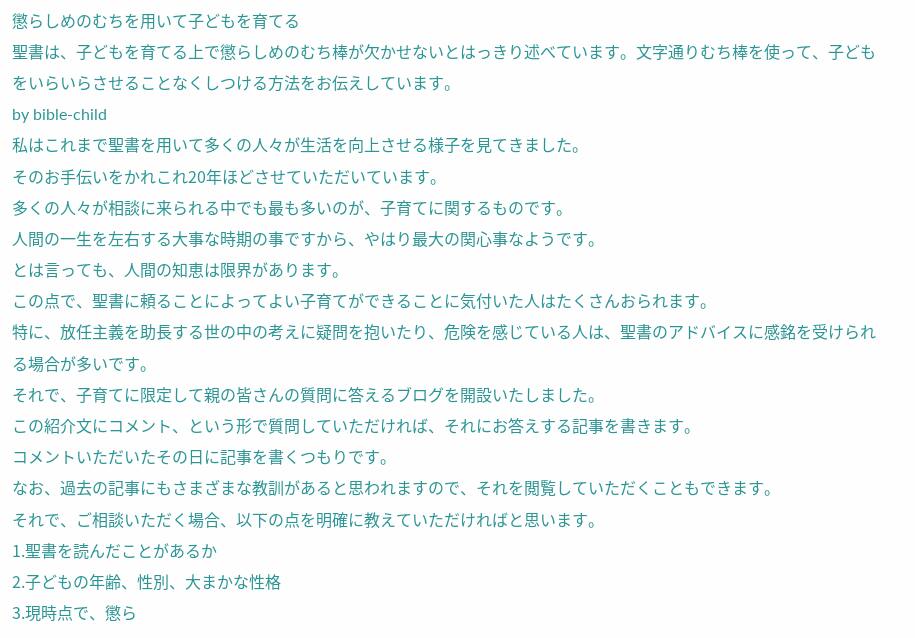懲らしめのむちを用いて子どもを育てる
聖書は、子どもを育てる上で懲らしめのむち棒が欠かせないとはっきり述べています。文字通りむち棒を使って、子どもをいらいらさせることなくしつける方法をお伝えしています。
by bible-child
私はこれまで聖書を用いて多くの人々が生活を向上させる様子を見てきました。
そのお手伝いをかれこれ20年ほどさせていただいています。
多くの人々が相談に来られる中でも最も多いのが、子育てに関するものです。
人間の一生を左右する大事な時期の事ですから、やはり最大の関心事なようです。
とは言っても、人間の知恵は限界があります。
この点で、聖書に頼ることによってよい子育てができることに気付いた人はたくさんおられます。
特に、放任主義を助長する世の中の考えに疑問を抱いたり、危険を感じている人は、聖書のアドバイスに感銘を受けられる場合が多いです。
それで、子育てに限定して親の皆さんの質問に答えるブログを開設いたしました。
この紹介文にコメント、という形で質問していただければ、それにお答えする記事を書きます。
コメントいただいたその日に記事を書くつもりです。
なお、過去の記事にもさまざまな教訓があると思われますので、それを閲覧していただくこともできます。
それで、ご相談いただく場合、以下の点を明確に教えていただければと思います。
1.聖書を読んだことがあるか
2.子どもの年齢、性別、大まかな性格
3.現時点で、懲ら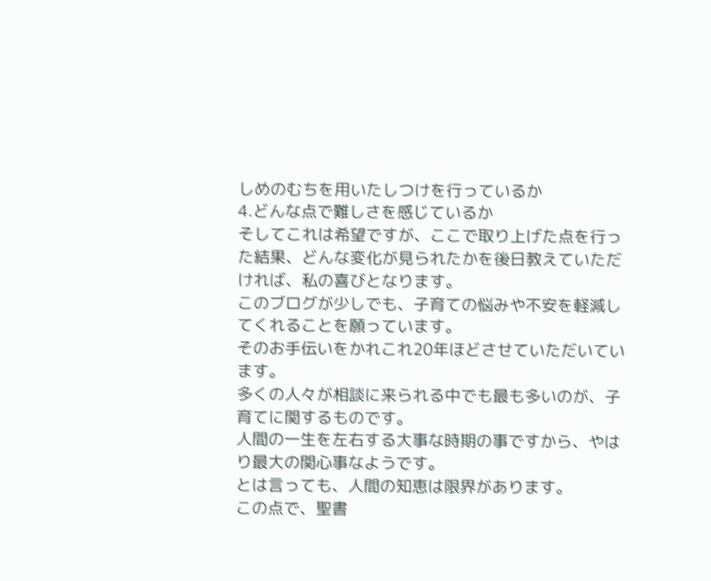しめのむちを用いたしつけを行っているか
4.どんな点で難しさを感じているか
そしてこれは希望ですが、ここで取り上げた点を行った結果、どんな変化が見られたかを後日教えていただければ、私の喜びとなります。
このブログが少しでも、子育ての悩みや不安を軽減してくれることを願っています。
そのお手伝いをかれこれ20年ほどさせていただいています。
多くの人々が相談に来られる中でも最も多いのが、子育てに関するものです。
人間の一生を左右する大事な時期の事ですから、やはり最大の関心事なようです。
とは言っても、人間の知恵は限界があります。
この点で、聖書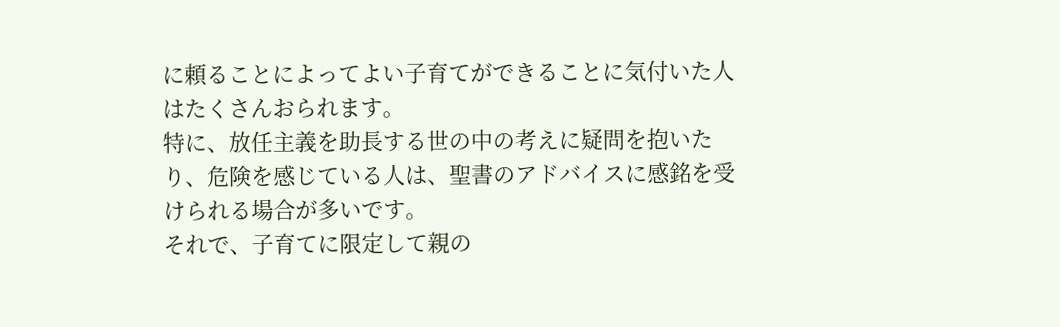に頼ることによってよい子育てができることに気付いた人はたくさんおられます。
特に、放任主義を助長する世の中の考えに疑問を抱いたり、危険を感じている人は、聖書のアドバイスに感銘を受けられる場合が多いです。
それで、子育てに限定して親の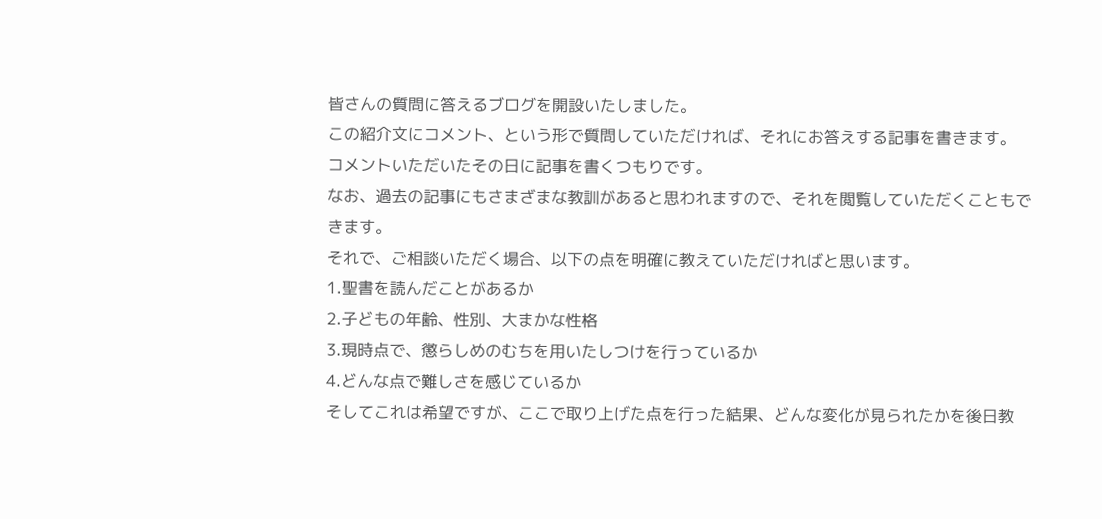皆さんの質問に答えるブログを開設いたしました。
この紹介文にコメント、という形で質問していただければ、それにお答えする記事を書きます。
コメントいただいたその日に記事を書くつもりです。
なお、過去の記事にもさまざまな教訓があると思われますので、それを閲覧していただくこともできます。
それで、ご相談いただく場合、以下の点を明確に教えていただければと思います。
1.聖書を読んだことがあるか
2.子どもの年齢、性別、大まかな性格
3.現時点で、懲らしめのむちを用いたしつけを行っているか
4.どんな点で難しさを感じているか
そしてこれは希望ですが、ここで取り上げた点を行った結果、どんな変化が見られたかを後日教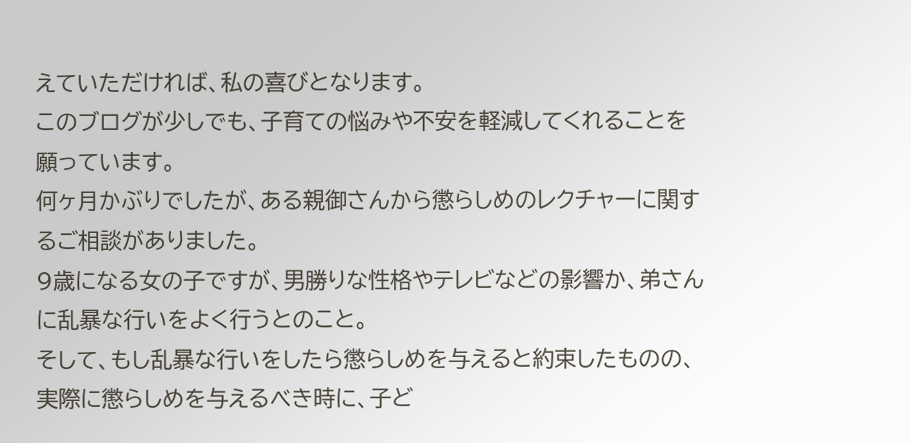えていただければ、私の喜びとなります。
このブログが少しでも、子育ての悩みや不安を軽減してくれることを願っています。
何ヶ月かぶりでしたが、ある親御さんから懲らしめのレクチャーに関するご相談がありました。
9歳になる女の子ですが、男勝りな性格やテレビなどの影響か、弟さんに乱暴な行いをよく行うとのこと。
そして、もし乱暴な行いをしたら懲らしめを与えると約束したものの、実際に懲らしめを与えるべき時に、子ど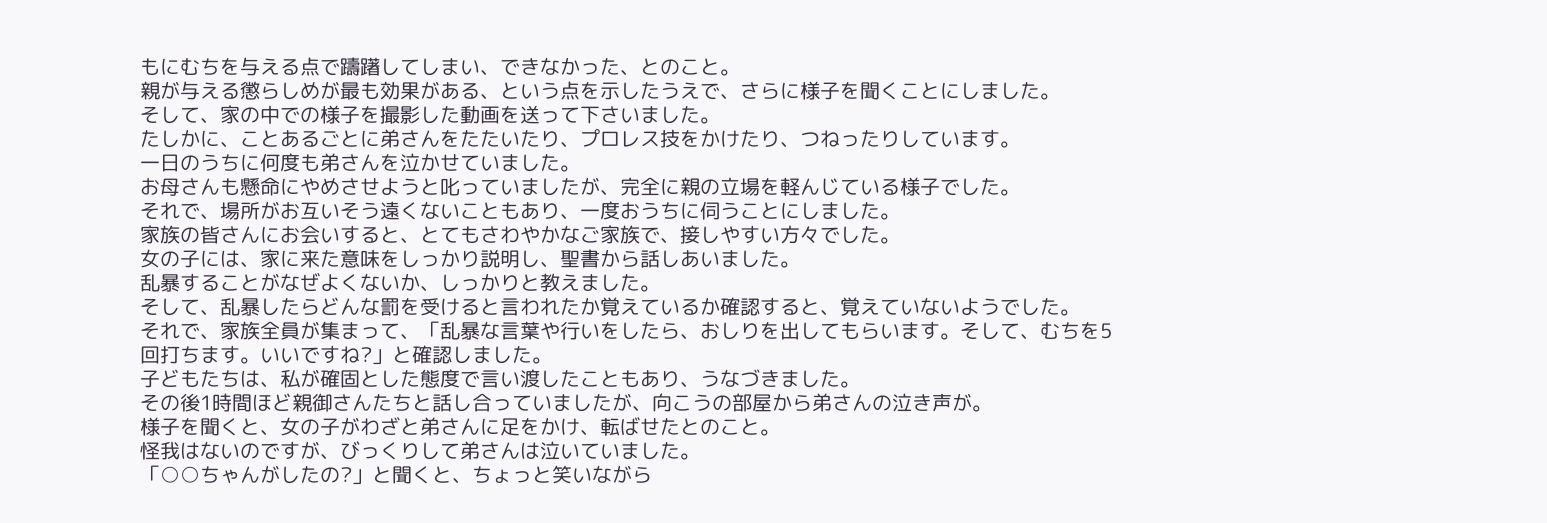もにむちを与える点で躊躇してしまい、できなかった、とのこと。
親が与える懲らしめが最も効果がある、という点を示したうえで、さらに様子を聞くことにしました。
そして、家の中での様子を撮影した動画を送って下さいました。
たしかに、ことあるごとに弟さんをたたいたり、プロレス技をかけたり、つねったりしています。
一日のうちに何度も弟さんを泣かせていました。
お母さんも懸命にやめさせようと叱っていましたが、完全に親の立場を軽んじている様子でした。
それで、場所がお互いそう遠くないこともあり、一度おうちに伺うことにしました。
家族の皆さんにお会いすると、とてもさわやかなご家族で、接しやすい方々でした。
女の子には、家に来た意味をしっかり説明し、聖書から話しあいました。
乱暴することがなぜよくないか、しっかりと教えました。
そして、乱暴したらどんな罰を受けると言われたか覚えているか確認すると、覚えていないようでした。
それで、家族全員が集まって、「乱暴な言葉や行いをしたら、おしりを出してもらいます。そして、むちを5回打ちます。いいですね?」と確認しました。
子どもたちは、私が確固とした態度で言い渡したこともあり、うなづきました。
その後1時間ほど親御さんたちと話し合っていましたが、向こうの部屋から弟さんの泣き声が。
様子を聞くと、女の子がわざと弟さんに足をかけ、転ばせたとのこと。
怪我はないのですが、びっくりして弟さんは泣いていました。
「○○ちゃんがしたの?」と聞くと、ちょっと笑いながら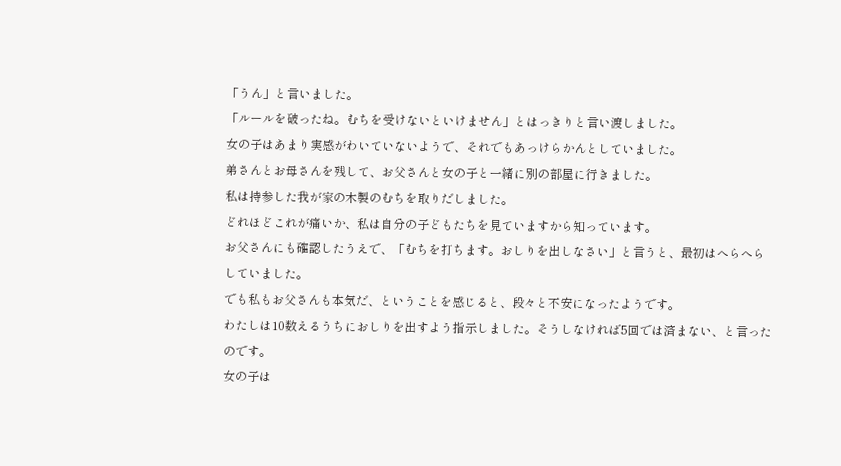「うん」と言いました。
「ルールを破ったね。むちを受けないといけません」とはっきりと言い渡しました。
女の子はあまり実感がわいていないようで、それでもあっけらかんとしていました。
弟さんとお母さんを残して、お父さんと女の子と一緒に別の部屋に行きました。
私は持参した我が家の木製のむちを取りだしました。
どれほどこれが痛いか、私は自分の子どもたちを見ていますから知っています。
お父さんにも確認したうえで、「むちを打ちます。おしりを出しなさい」と言うと、最初はへらへらしていました。
でも私もお父さんも本気だ、ということを感じると、段々と不安になったようです。
わたしは10数えるうちにおしりを出すよう指示しました。そうしなければ5回では済まない、と言ったのです。
女の子は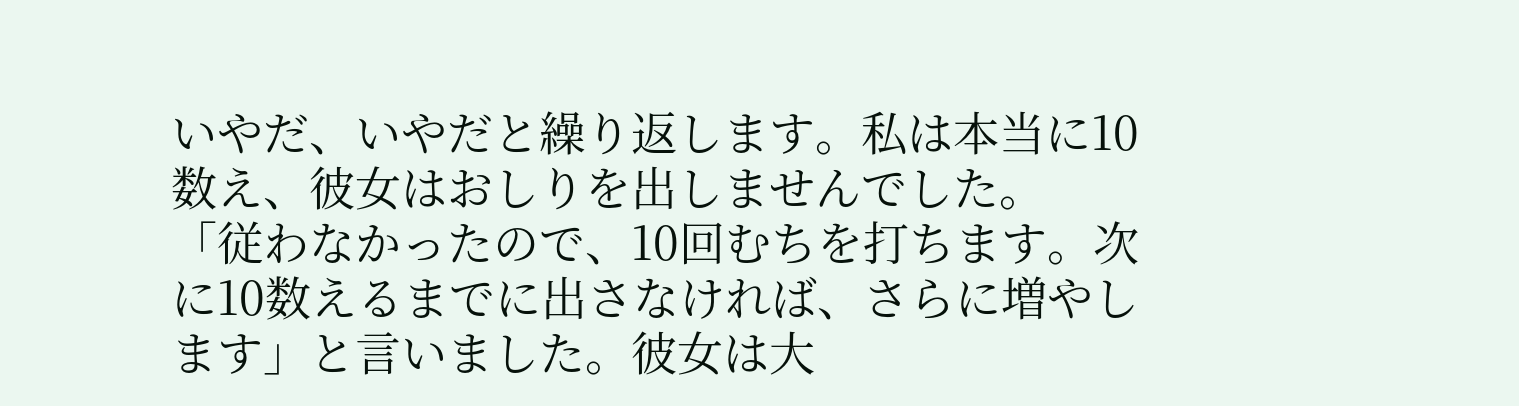いやだ、いやだと繰り返します。私は本当に10数え、彼女はおしりを出しませんでした。
「従わなかったので、10回むちを打ちます。次に10数えるまでに出さなければ、さらに増やします」と言いました。彼女は大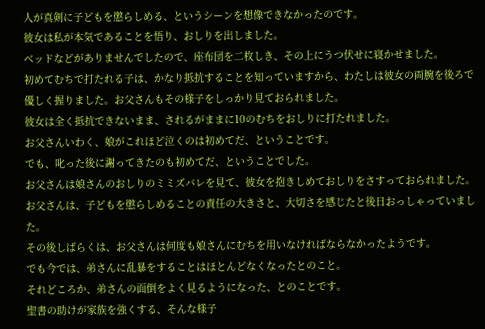人が真剣に子どもを懲らしめる、というシーンを想像できなかったのです。
彼女は私が本気であることを悟り、おしりを出しました。
ベッドなどがありませんでしたので、座布団を二枚しき、その上にうつ伏せに寝かせました。
初めてむちで打たれる子は、かなり抵抗することを知っていますから、わたしは彼女の両腕を後ろで優しく握りました。お父さんもその様子をしっかり見ておられました。
彼女は全く抵抗できないまま、されるがままに10のむちをおしりに打たれました。
お父さんいわく、娘がこれほど泣くのは初めてだ、ということです。
でも、叱った後に謝ってきたのも初めてだ、ということでした。
お父さんは娘さんのおしりのミミズバレを見て、彼女を抱きしめておしりをさすっておられました。
お父さんは、子どもを懲らしめることの責任の大きさと、大切さを感じたと後日おっしゃっていました。
その後しばらくは、お父さんは何度も娘さんにむちを用いなければならなかったようです。
でも今では、弟さんに乱暴をすることはほとんどなくなったとのこと。
それどころか、弟さんの面倒をよく見るようになった、とのことです。
聖書の助けが家族を強くする、そんな様子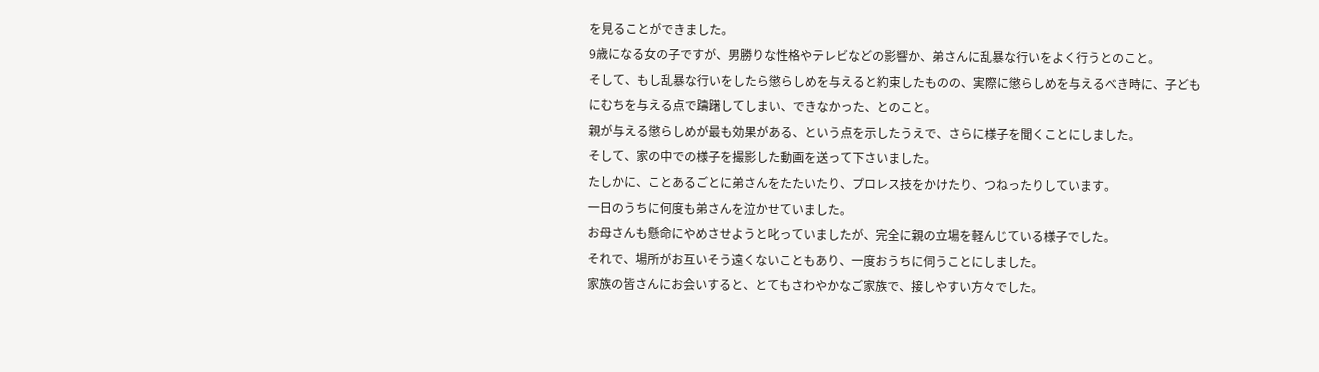を見ることができました。
9歳になる女の子ですが、男勝りな性格やテレビなどの影響か、弟さんに乱暴な行いをよく行うとのこと。
そして、もし乱暴な行いをしたら懲らしめを与えると約束したものの、実際に懲らしめを与えるべき時に、子どもにむちを与える点で躊躇してしまい、できなかった、とのこと。
親が与える懲らしめが最も効果がある、という点を示したうえで、さらに様子を聞くことにしました。
そして、家の中での様子を撮影した動画を送って下さいました。
たしかに、ことあるごとに弟さんをたたいたり、プロレス技をかけたり、つねったりしています。
一日のうちに何度も弟さんを泣かせていました。
お母さんも懸命にやめさせようと叱っていましたが、完全に親の立場を軽んじている様子でした。
それで、場所がお互いそう遠くないこともあり、一度おうちに伺うことにしました。
家族の皆さんにお会いすると、とてもさわやかなご家族で、接しやすい方々でした。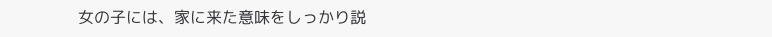女の子には、家に来た意味をしっかり説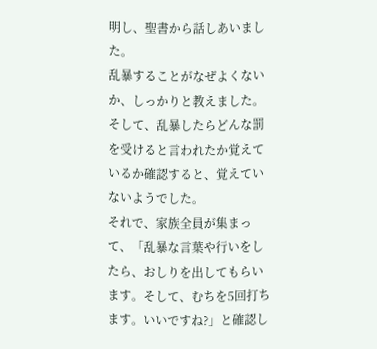明し、聖書から話しあいました。
乱暴することがなぜよくないか、しっかりと教えました。
そして、乱暴したらどんな罰を受けると言われたか覚えているか確認すると、覚えていないようでした。
それで、家族全員が集まって、「乱暴な言葉や行いをしたら、おしりを出してもらいます。そして、むちを5回打ちます。いいですね?」と確認し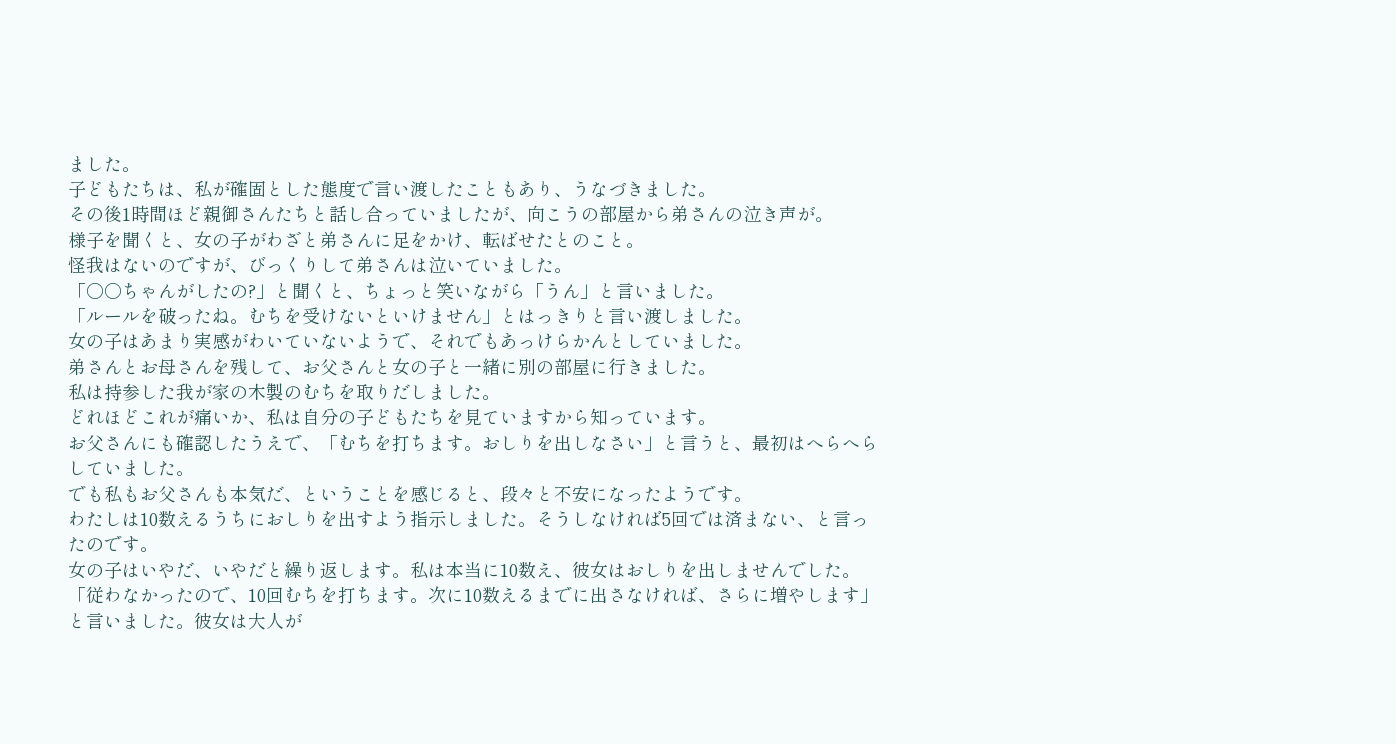ました。
子どもたちは、私が確固とした態度で言い渡したこともあり、うなづきました。
その後1時間ほど親御さんたちと話し合っていましたが、向こうの部屋から弟さんの泣き声が。
様子を聞くと、女の子がわざと弟さんに足をかけ、転ばせたとのこと。
怪我はないのですが、びっくりして弟さんは泣いていました。
「○○ちゃんがしたの?」と聞くと、ちょっと笑いながら「うん」と言いました。
「ルールを破ったね。むちを受けないといけません」とはっきりと言い渡しました。
女の子はあまり実感がわいていないようで、それでもあっけらかんとしていました。
弟さんとお母さんを残して、お父さんと女の子と一緒に別の部屋に行きました。
私は持参した我が家の木製のむちを取りだしました。
どれほどこれが痛いか、私は自分の子どもたちを見ていますから知っています。
お父さんにも確認したうえで、「むちを打ちます。おしりを出しなさい」と言うと、最初はへらへらしていました。
でも私もお父さんも本気だ、ということを感じると、段々と不安になったようです。
わたしは10数えるうちにおしりを出すよう指示しました。そうしなければ5回では済まない、と言ったのです。
女の子はいやだ、いやだと繰り返します。私は本当に10数え、彼女はおしりを出しませんでした。
「従わなかったので、10回むちを打ちます。次に10数えるまでに出さなければ、さらに増やします」と言いました。彼女は大人が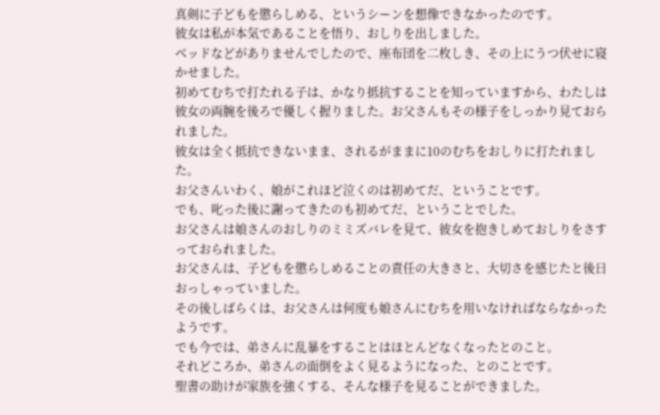真剣に子どもを懲らしめる、というシーンを想像できなかったのです。
彼女は私が本気であることを悟り、おしりを出しました。
ベッドなどがありませんでしたので、座布団を二枚しき、その上にうつ伏せに寝かせました。
初めてむちで打たれる子は、かなり抵抗することを知っていますから、わたしは彼女の両腕を後ろで優しく握りました。お父さんもその様子をしっかり見ておられました。
彼女は全く抵抗できないまま、されるがままに10のむちをおしりに打たれました。
お父さんいわく、娘がこれほど泣くのは初めてだ、ということです。
でも、叱った後に謝ってきたのも初めてだ、ということでした。
お父さんは娘さんのおしりのミミズバレを見て、彼女を抱きしめておしりをさすっておられました。
お父さんは、子どもを懲らしめることの責任の大きさと、大切さを感じたと後日おっしゃっていました。
その後しばらくは、お父さんは何度も娘さんにむちを用いなければならなかったようです。
でも今では、弟さんに乱暴をすることはほとんどなくなったとのこと。
それどころか、弟さんの面倒をよく見るようになった、とのことです。
聖書の助けが家族を強くする、そんな様子を見ることができました。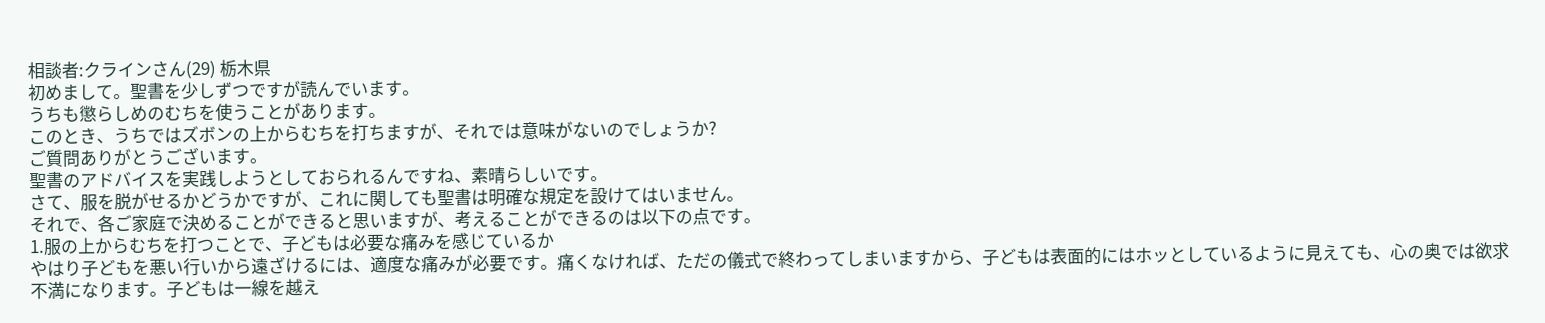相談者:クラインさん(29) 栃木県
初めまして。聖書を少しずつですが読んでいます。
うちも懲らしめのむちを使うことがあります。
このとき、うちではズボンの上からむちを打ちますが、それでは意味がないのでしょうか?
ご質問ありがとうございます。
聖書のアドバイスを実践しようとしておられるんですね、素晴らしいです。
さて、服を脱がせるかどうかですが、これに関しても聖書は明確な規定を設けてはいません。
それで、各ご家庭で決めることができると思いますが、考えることができるのは以下の点です。
1.服の上からむちを打つことで、子どもは必要な痛みを感じているか
やはり子どもを悪い行いから遠ざけるには、適度な痛みが必要です。痛くなければ、ただの儀式で終わってしまいますから、子どもは表面的にはホッとしているように見えても、心の奥では欲求不満になります。子どもは一線を越え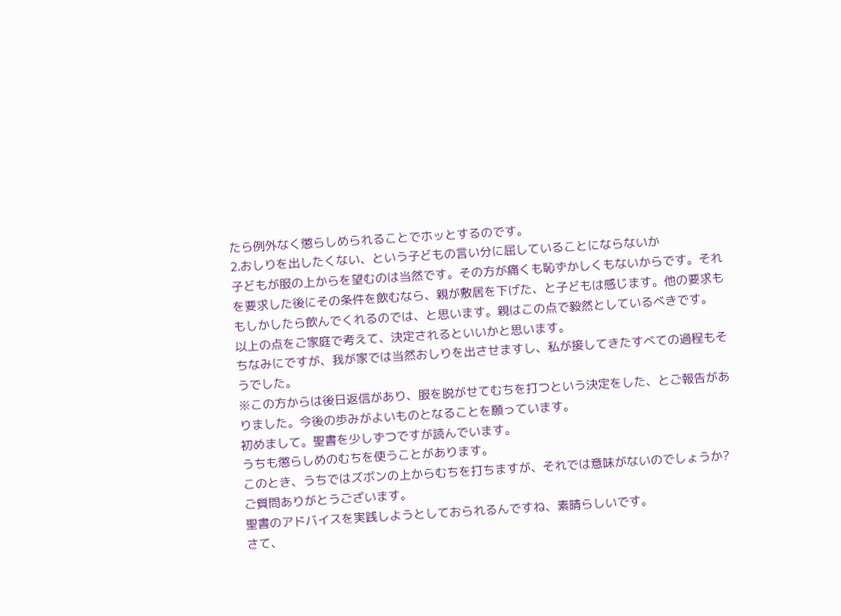たら例外なく懲らしめられることでホッとするのです。
2.おしりを出したくない、という子どもの言い分に屈していることにならないか
子どもが服の上からを望むのは当然です。その方が痛くも恥ずかしくもないからです。それを要求した後にその条件を飲むなら、親が敷居を下げた、と子どもは感じます。他の要求ももしかしたら飲んでくれるのでは、と思います。親はこの点で毅然としているべきです。
以上の点をご家庭で考えて、決定されるといいかと思います。
ちなみにですが、我が家では当然おしりを出させますし、私が接してきたすべての過程もそうでした。
※この方からは後日返信があり、服を脱がせてむちを打つという決定をした、とご報告がありました。今後の歩みがよいものとなることを願っています。
初めまして。聖書を少しずつですが読んでいます。
うちも懲らしめのむちを使うことがあります。
このとき、うちではズボンの上からむちを打ちますが、それでは意味がないのでしょうか?
ご質問ありがとうございます。
聖書のアドバイスを実践しようとしておられるんですね、素晴らしいです。
さて、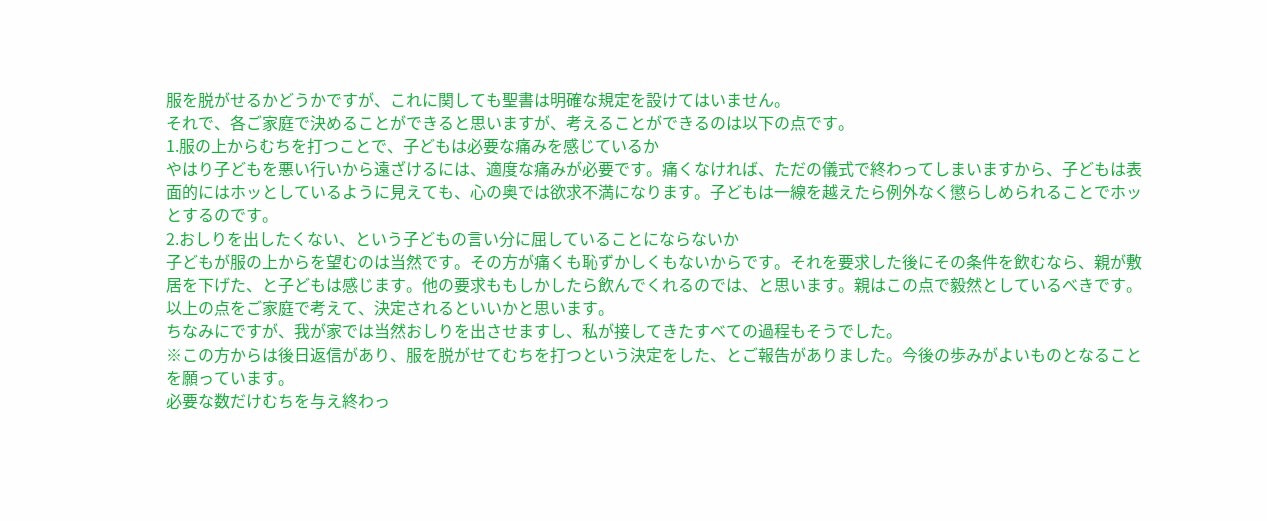服を脱がせるかどうかですが、これに関しても聖書は明確な規定を設けてはいません。
それで、各ご家庭で決めることができると思いますが、考えることができるのは以下の点です。
1.服の上からむちを打つことで、子どもは必要な痛みを感じているか
やはり子どもを悪い行いから遠ざけるには、適度な痛みが必要です。痛くなければ、ただの儀式で終わってしまいますから、子どもは表面的にはホッとしているように見えても、心の奥では欲求不満になります。子どもは一線を越えたら例外なく懲らしめられることでホッとするのです。
2.おしりを出したくない、という子どもの言い分に屈していることにならないか
子どもが服の上からを望むのは当然です。その方が痛くも恥ずかしくもないからです。それを要求した後にその条件を飲むなら、親が敷居を下げた、と子どもは感じます。他の要求ももしかしたら飲んでくれるのでは、と思います。親はこの点で毅然としているべきです。
以上の点をご家庭で考えて、決定されるといいかと思います。
ちなみにですが、我が家では当然おしりを出させますし、私が接してきたすべての過程もそうでした。
※この方からは後日返信があり、服を脱がせてむちを打つという決定をした、とご報告がありました。今後の歩みがよいものとなることを願っています。
必要な数だけむちを与え終わっ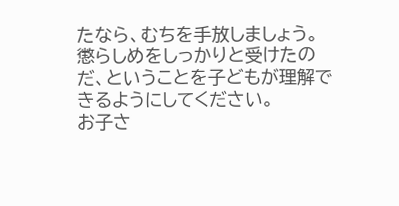たなら、むちを手放しましょう。
懲らしめをしっかりと受けたのだ、ということを子どもが理解できるようにしてください。
お子さ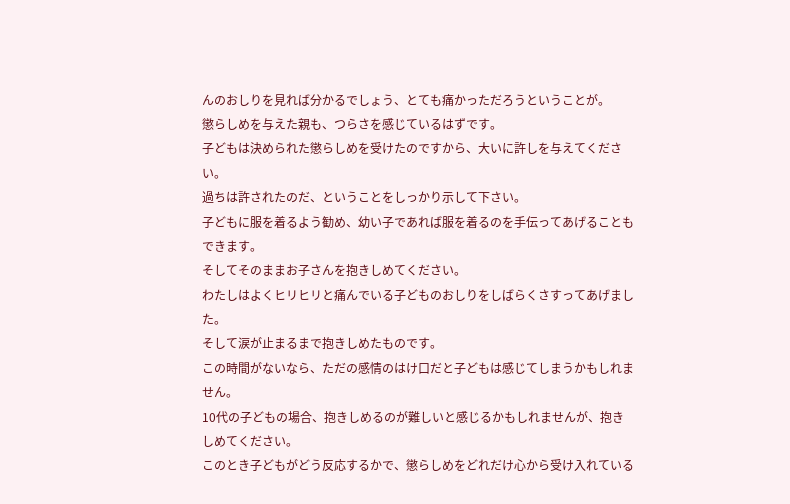んのおしりを見れば分かるでしょう、とても痛かっただろうということが。
懲らしめを与えた親も、つらさを感じているはずです。
子どもは決められた懲らしめを受けたのですから、大いに許しを与えてください。
過ちは許されたのだ、ということをしっかり示して下さい。
子どもに服を着るよう勧め、幼い子であれば服を着るのを手伝ってあげることもできます。
そしてそのままお子さんを抱きしめてください。
わたしはよくヒリヒリと痛んでいる子どものおしりをしばらくさすってあげました。
そして涙が止まるまで抱きしめたものです。
この時間がないなら、ただの感情のはけ口だと子どもは感じてしまうかもしれません。
10代の子どもの場合、抱きしめるのが難しいと感じるかもしれませんが、抱きしめてください。
このとき子どもがどう反応するかで、懲らしめをどれだけ心から受け入れている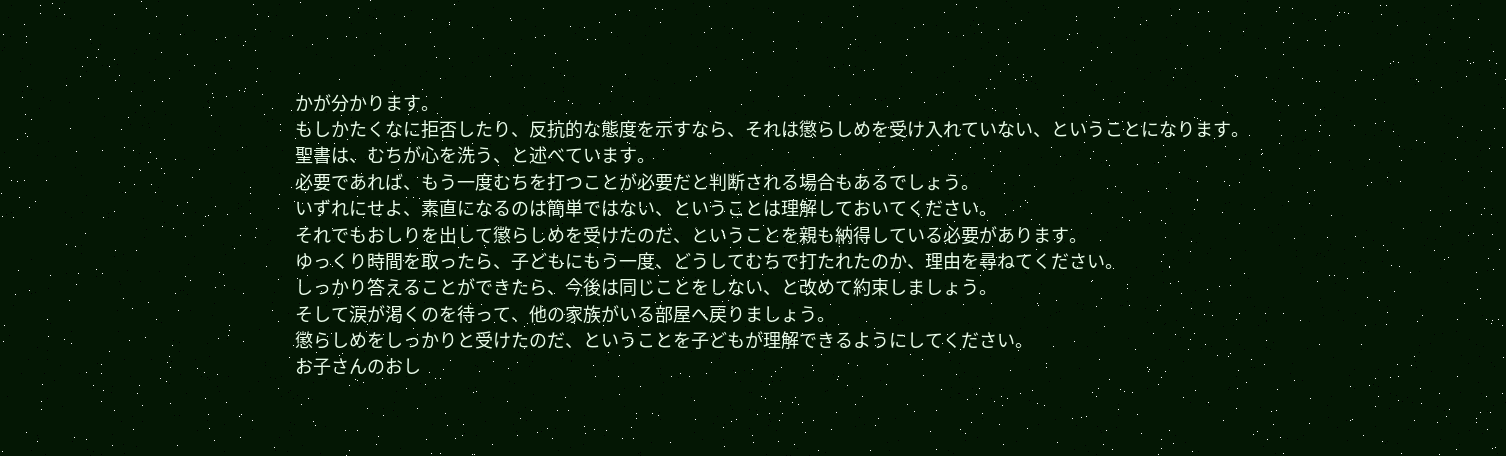かが分かります。
もしかたくなに拒否したり、反抗的な態度を示すなら、それは懲らしめを受け入れていない、ということになります。
聖書は、むちが心を洗う、と述べています。
必要であれば、もう一度むちを打つことが必要だと判断される場合もあるでしょう。
いずれにせよ、素直になるのは簡単ではない、ということは理解しておいてください。
それでもおしりを出して懲らしめを受けたのだ、ということを親も納得している必要があります。
ゆっくり時間を取ったら、子どもにもう一度、どうしてむちで打たれたのか、理由を尋ねてください。
しっかり答えることができたら、今後は同じことをしない、と改めて約束しましょう。
そして涙が渇くのを待って、他の家族がいる部屋へ戻りましょう。
懲らしめをしっかりと受けたのだ、ということを子どもが理解できるようにしてください。
お子さんのおし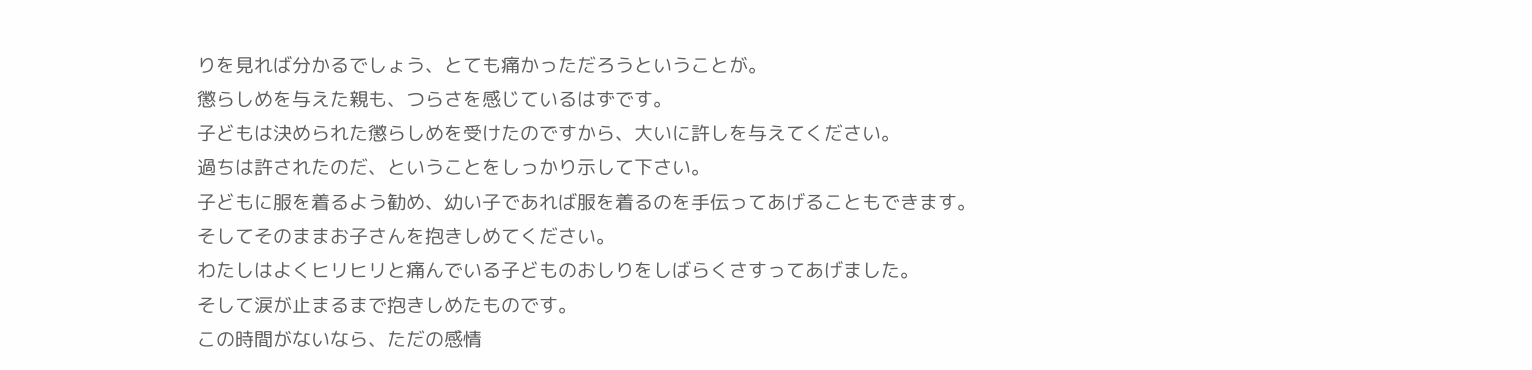りを見れば分かるでしょう、とても痛かっただろうということが。
懲らしめを与えた親も、つらさを感じているはずです。
子どもは決められた懲らしめを受けたのですから、大いに許しを与えてください。
過ちは許されたのだ、ということをしっかり示して下さい。
子どもに服を着るよう勧め、幼い子であれば服を着るのを手伝ってあげることもできます。
そしてそのままお子さんを抱きしめてください。
わたしはよくヒリヒリと痛んでいる子どものおしりをしばらくさすってあげました。
そして涙が止まるまで抱きしめたものです。
この時間がないなら、ただの感情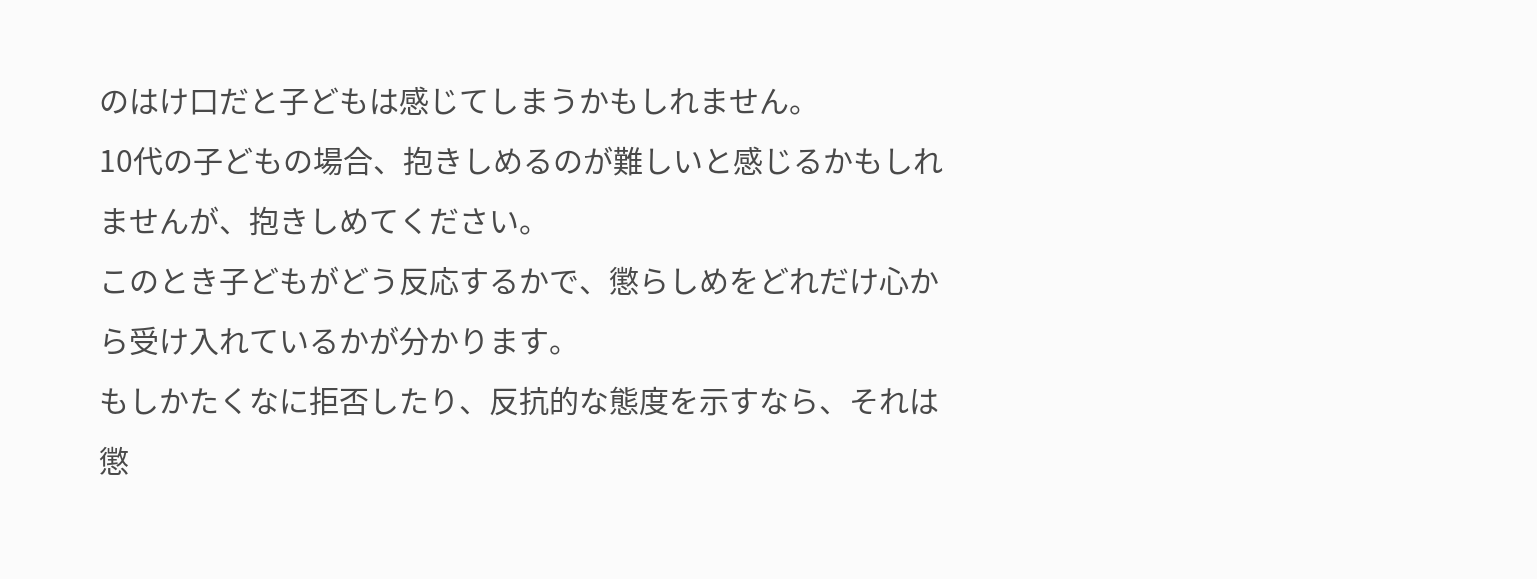のはけ口だと子どもは感じてしまうかもしれません。
10代の子どもの場合、抱きしめるのが難しいと感じるかもしれませんが、抱きしめてください。
このとき子どもがどう反応するかで、懲らしめをどれだけ心から受け入れているかが分かります。
もしかたくなに拒否したり、反抗的な態度を示すなら、それは懲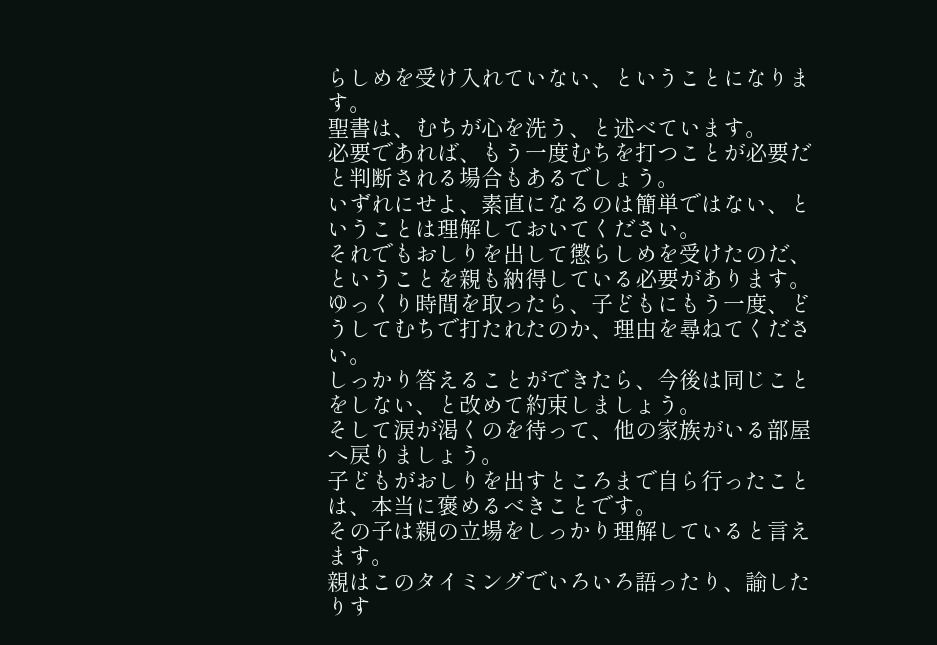らしめを受け入れていない、ということになります。
聖書は、むちが心を洗う、と述べています。
必要であれば、もう一度むちを打つことが必要だと判断される場合もあるでしょう。
いずれにせよ、素直になるのは簡単ではない、ということは理解しておいてください。
それでもおしりを出して懲らしめを受けたのだ、ということを親も納得している必要があります。
ゆっくり時間を取ったら、子どもにもう一度、どうしてむちで打たれたのか、理由を尋ねてください。
しっかり答えることができたら、今後は同じことをしない、と改めて約束しましょう。
そして涙が渇くのを待って、他の家族がいる部屋へ戻りましょう。
子どもがおしりを出すところまで自ら行ったことは、本当に褒めるべきことです。
その子は親の立場をしっかり理解していると言えます。
親はこのタイミングでいろいろ語ったり、諭したりす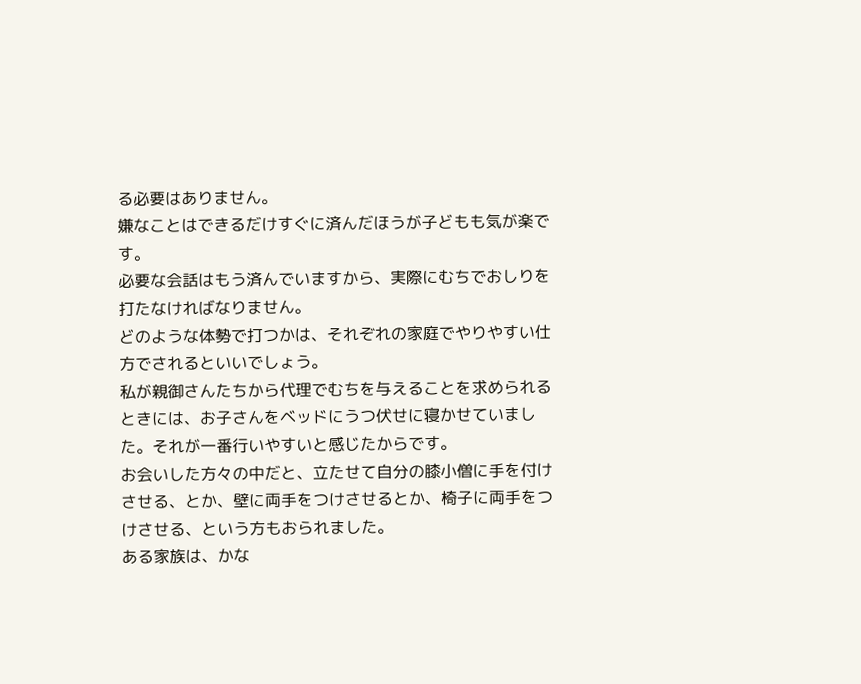る必要はありません。
嫌なことはできるだけすぐに済んだほうが子どもも気が楽です。
必要な会話はもう済んでいますから、実際にむちでおしりを打たなければなりません。
どのような体勢で打つかは、それぞれの家庭でやりやすい仕方でされるといいでしょう。
私が親御さんたちから代理でむちを与えることを求められるときには、お子さんをベッドにうつ伏せに寝かせていました。それが一番行いやすいと感じたからです。
お会いした方々の中だと、立たせて自分の膝小僧に手を付けさせる、とか、壁に両手をつけさせるとか、椅子に両手をつけさせる、という方もおられました。
ある家族は、かな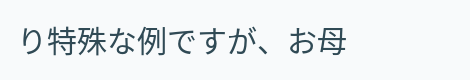り特殊な例ですが、お母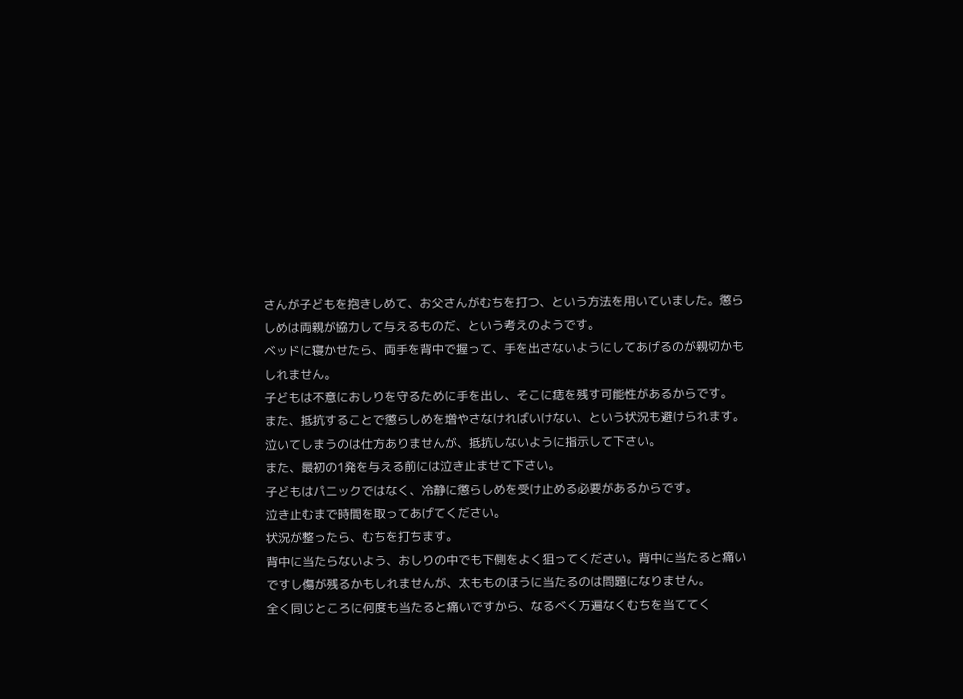さんが子どもを抱きしめて、お父さんがむちを打つ、という方法を用いていました。懲らしめは両親が協力して与えるものだ、という考えのようです。
ベッドに寝かせたら、両手を背中で握って、手を出さないようにしてあげるのが親切かもしれません。
子どもは不意におしりを守るために手を出し、そこに痣を残す可能性があるからです。
また、抵抗することで懲らしめを増やさなければいけない、という状況も避けられます。
泣いてしまうのは仕方ありませんが、抵抗しないように指示して下さい。
また、最初の1発を与える前には泣き止ませて下さい。
子どもはパニックではなく、冷静に懲らしめを受け止める必要があるからです。
泣き止むまで時間を取ってあげてください。
状況が整ったら、むちを打ちます。
背中に当たらないよう、おしりの中でも下側をよく狙ってください。背中に当たると痛いですし傷が残るかもしれませんが、太もものほうに当たるのは問題になりません。
全く同じところに何度も当たると痛いですから、なるべく万遍なくむちを当ててく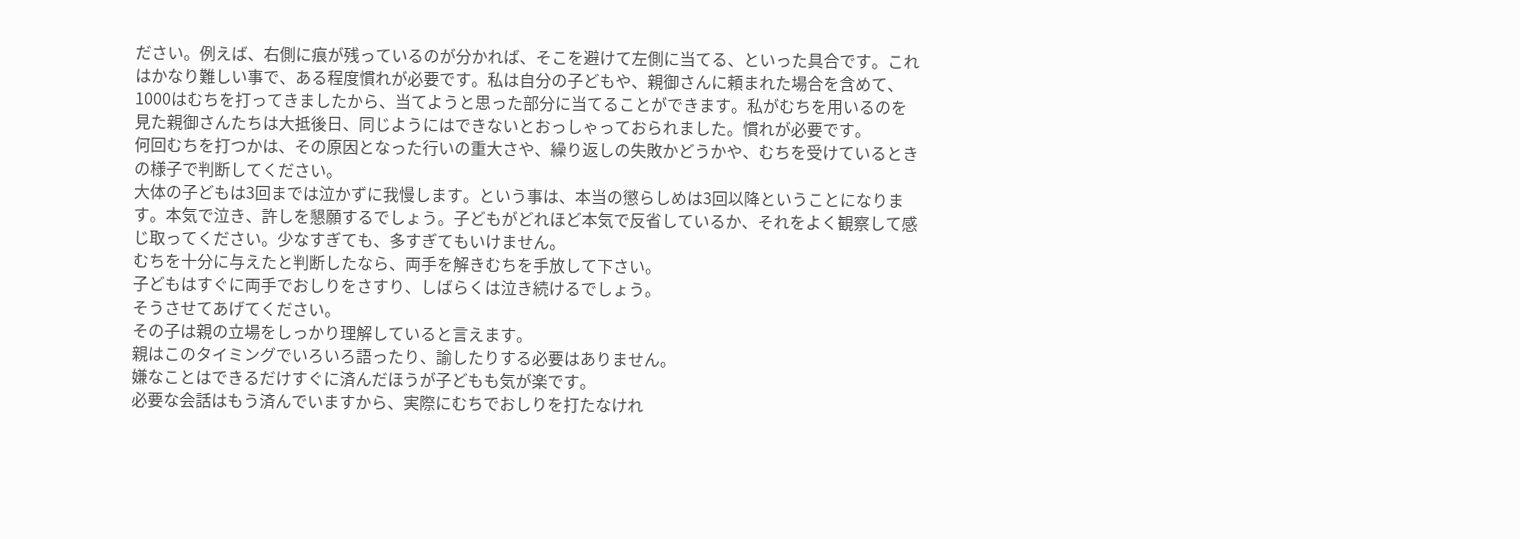ださい。例えば、右側に痕が残っているのが分かれば、そこを避けて左側に当てる、といった具合です。これはかなり難しい事で、ある程度慣れが必要です。私は自分の子どもや、親御さんに頼まれた場合を含めて、1000はむちを打ってきましたから、当てようと思った部分に当てることができます。私がむちを用いるのを見た親御さんたちは大抵後日、同じようにはできないとおっしゃっておられました。慣れが必要です。
何回むちを打つかは、その原因となった行いの重大さや、繰り返しの失敗かどうかや、むちを受けているときの様子で判断してください。
大体の子どもは3回までは泣かずに我慢します。という事は、本当の懲らしめは3回以降ということになります。本気で泣き、許しを懇願するでしょう。子どもがどれほど本気で反省しているか、それをよく観察して感じ取ってください。少なすぎても、多すぎてもいけません。
むちを十分に与えたと判断したなら、両手を解きむちを手放して下さい。
子どもはすぐに両手でおしりをさすり、しばらくは泣き続けるでしょう。
そうさせてあげてください。
その子は親の立場をしっかり理解していると言えます。
親はこのタイミングでいろいろ語ったり、諭したりする必要はありません。
嫌なことはできるだけすぐに済んだほうが子どもも気が楽です。
必要な会話はもう済んでいますから、実際にむちでおしりを打たなけれ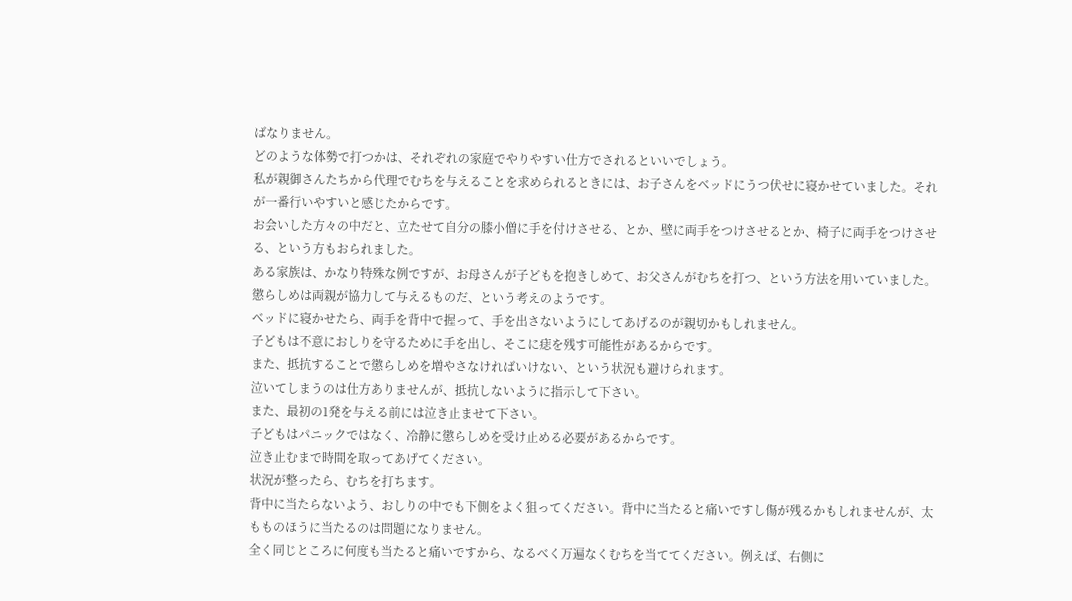ばなりません。
どのような体勢で打つかは、それぞれの家庭でやりやすい仕方でされるといいでしょう。
私が親御さんたちから代理でむちを与えることを求められるときには、お子さんをベッドにうつ伏せに寝かせていました。それが一番行いやすいと感じたからです。
お会いした方々の中だと、立たせて自分の膝小僧に手を付けさせる、とか、壁に両手をつけさせるとか、椅子に両手をつけさせる、という方もおられました。
ある家族は、かなり特殊な例ですが、お母さんが子どもを抱きしめて、お父さんがむちを打つ、という方法を用いていました。懲らしめは両親が協力して与えるものだ、という考えのようです。
ベッドに寝かせたら、両手を背中で握って、手を出さないようにしてあげるのが親切かもしれません。
子どもは不意におしりを守るために手を出し、そこに痣を残す可能性があるからです。
また、抵抗することで懲らしめを増やさなければいけない、という状況も避けられます。
泣いてしまうのは仕方ありませんが、抵抗しないように指示して下さい。
また、最初の1発を与える前には泣き止ませて下さい。
子どもはパニックではなく、冷静に懲らしめを受け止める必要があるからです。
泣き止むまで時間を取ってあげてください。
状況が整ったら、むちを打ちます。
背中に当たらないよう、おしりの中でも下側をよく狙ってください。背中に当たると痛いですし傷が残るかもしれませんが、太もものほうに当たるのは問題になりません。
全く同じところに何度も当たると痛いですから、なるべく万遍なくむちを当ててください。例えば、右側に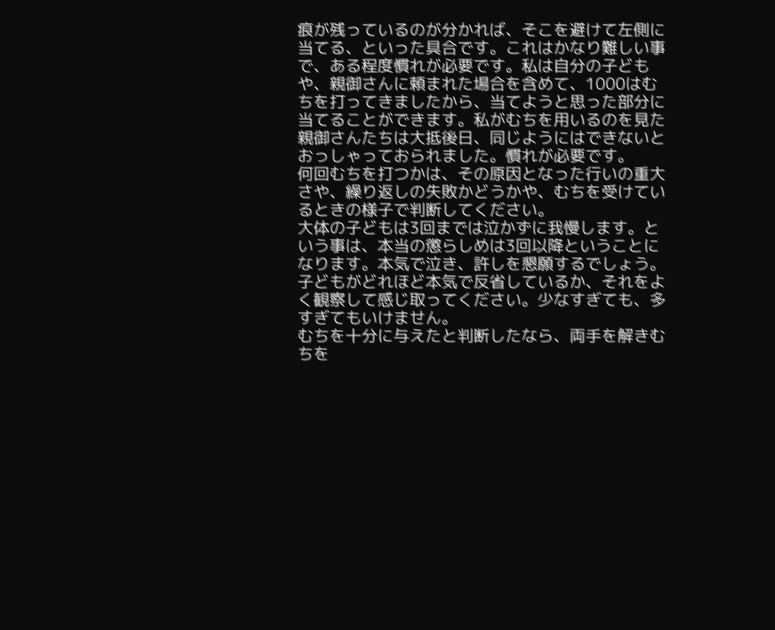痕が残っているのが分かれば、そこを避けて左側に当てる、といった具合です。これはかなり難しい事で、ある程度慣れが必要です。私は自分の子どもや、親御さんに頼まれた場合を含めて、1000はむちを打ってきましたから、当てようと思った部分に当てることができます。私がむちを用いるのを見た親御さんたちは大抵後日、同じようにはできないとおっしゃっておられました。慣れが必要です。
何回むちを打つかは、その原因となった行いの重大さや、繰り返しの失敗かどうかや、むちを受けているときの様子で判断してください。
大体の子どもは3回までは泣かずに我慢します。という事は、本当の懲らしめは3回以降ということになります。本気で泣き、許しを懇願するでしょう。子どもがどれほど本気で反省しているか、それをよく観察して感じ取ってください。少なすぎても、多すぎてもいけません。
むちを十分に与えたと判断したなら、両手を解きむちを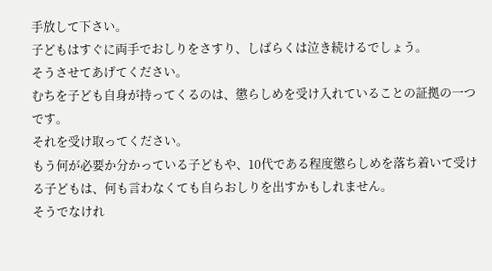手放して下さい。
子どもはすぐに両手でおしりをさすり、しばらくは泣き続けるでしょう。
そうさせてあげてください。
むちを子ども自身が持ってくるのは、懲らしめを受け入れていることの証拠の一つです。
それを受け取ってください。
もう何が必要か分かっている子どもや、10代である程度懲らしめを落ち着いて受ける子どもは、何も言わなくても自らおしりを出すかもしれません。
そうでなけれ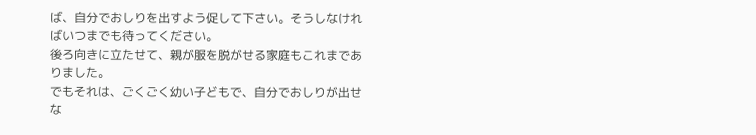ば、自分でおしりを出すよう促して下さい。そうしなければいつまでも待ってください。
後ろ向きに立たせて、親が服を脱がせる家庭もこれまでありました。
でもそれは、ごくごく幼い子どもで、自分でおしりが出せな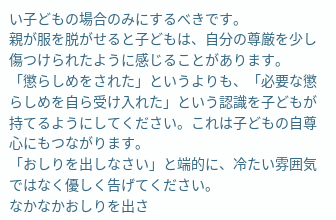い子どもの場合のみにするべきです。
親が服を脱がせると子どもは、自分の尊厳を少し傷つけられたように感じることがあります。
「懲らしめをされた」というよりも、「必要な懲らしめを自ら受け入れた」という認識を子どもが持てるようにしてください。これは子どもの自尊心にもつながります。
「おしりを出しなさい」と端的に、冷たい雰囲気ではなく優しく告げてください。
なかなかおしりを出さ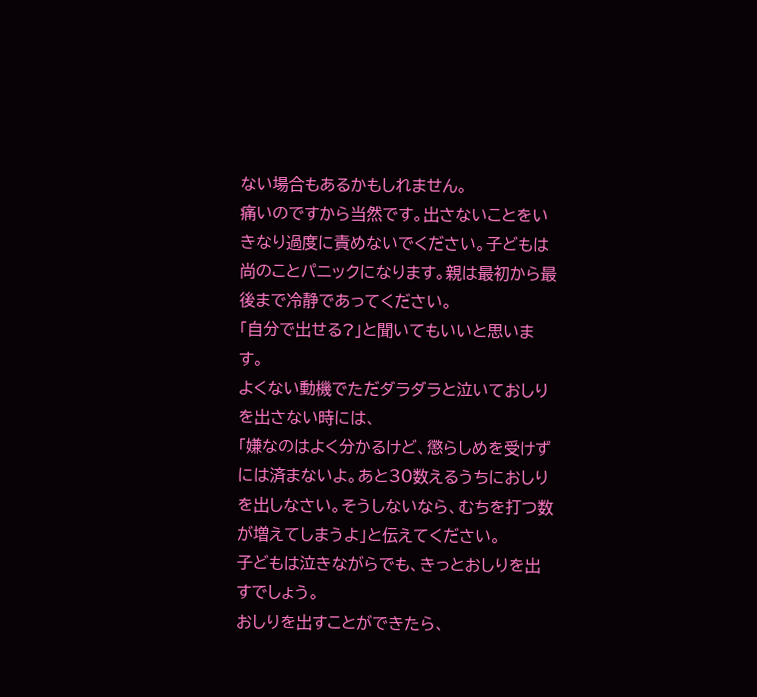ない場合もあるかもしれません。
痛いのですから当然です。出さないことをいきなり過度に責めないでください。子どもは尚のことパニックになります。親は最初から最後まで冷静であってください。
「自分で出せる?」と聞いてもいいと思います。
よくない動機でただダラダラと泣いておしりを出さない時には、
「嫌なのはよく分かるけど、懲らしめを受けずには済まないよ。あと30数えるうちにおしりを出しなさい。そうしないなら、むちを打つ数が増えてしまうよ」と伝えてください。
子どもは泣きながらでも、きっとおしりを出すでしょう。
おしりを出すことができたら、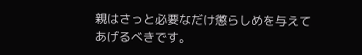親はさっと必要なだけ懲らしめを与えてあげるべきです。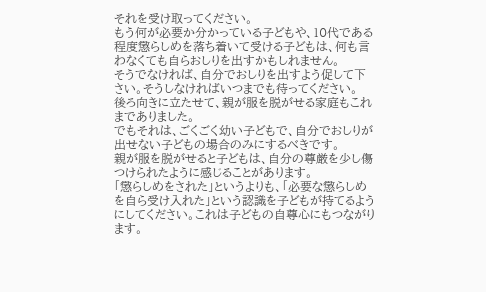それを受け取ってください。
もう何が必要か分かっている子どもや、10代である程度懲らしめを落ち着いて受ける子どもは、何も言わなくても自らおしりを出すかもしれません。
そうでなければ、自分でおしりを出すよう促して下さい。そうしなければいつまでも待ってください。
後ろ向きに立たせて、親が服を脱がせる家庭もこれまでありました。
でもそれは、ごくごく幼い子どもで、自分でおしりが出せない子どもの場合のみにするべきです。
親が服を脱がせると子どもは、自分の尊厳を少し傷つけられたように感じることがあります。
「懲らしめをされた」というよりも、「必要な懲らしめを自ら受け入れた」という認識を子どもが持てるようにしてください。これは子どもの自尊心にもつながります。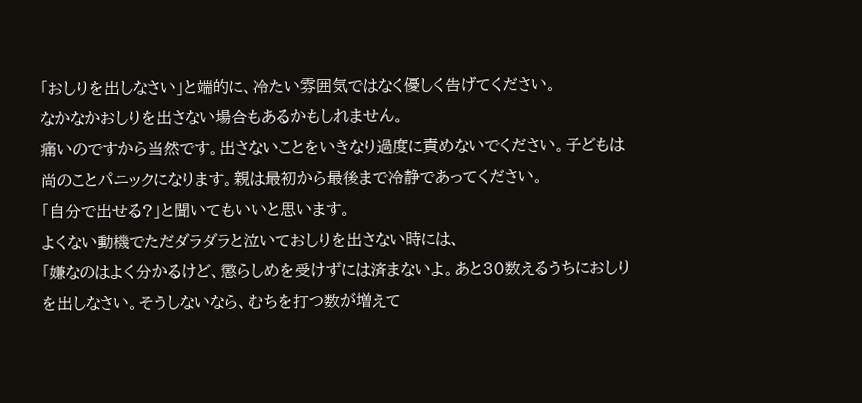「おしりを出しなさい」と端的に、冷たい雰囲気ではなく優しく告げてください。
なかなかおしりを出さない場合もあるかもしれません。
痛いのですから当然です。出さないことをいきなり過度に責めないでください。子どもは尚のことパニックになります。親は最初から最後まで冷静であってください。
「自分で出せる?」と聞いてもいいと思います。
よくない動機でただダラダラと泣いておしりを出さない時には、
「嫌なのはよく分かるけど、懲らしめを受けずには済まないよ。あと30数えるうちにおしりを出しなさい。そうしないなら、むちを打つ数が増えて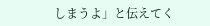しまうよ」と伝えてく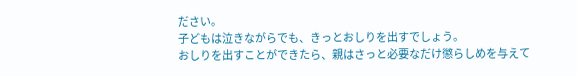ださい。
子どもは泣きながらでも、きっとおしりを出すでしょう。
おしりを出すことができたら、親はさっと必要なだけ懲らしめを与えて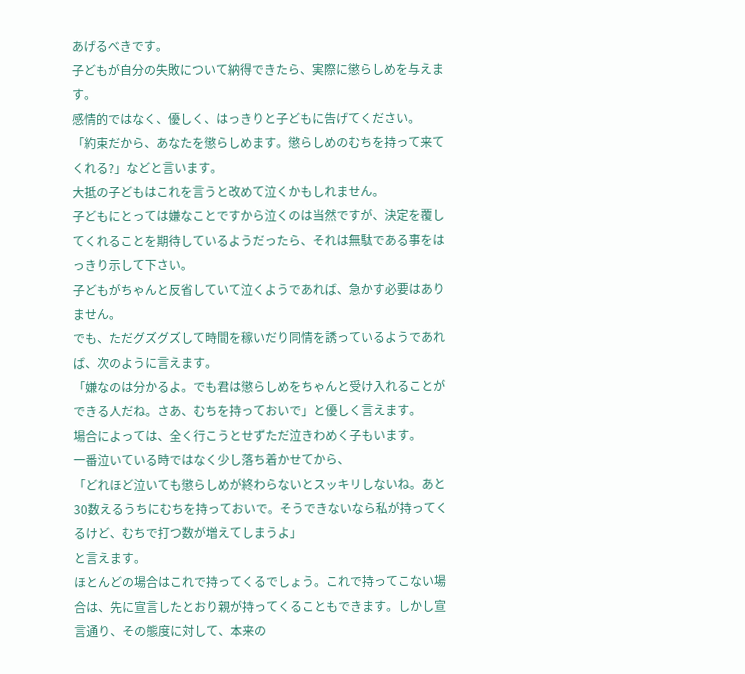あげるべきです。
子どもが自分の失敗について納得できたら、実際に懲らしめを与えます。
感情的ではなく、優しく、はっきりと子どもに告げてください。
「約束だから、あなたを懲らしめます。懲らしめのむちを持って来てくれる?」などと言います。
大抵の子どもはこれを言うと改めて泣くかもしれません。
子どもにとっては嫌なことですから泣くのは当然ですが、決定を覆してくれることを期待しているようだったら、それは無駄である事をはっきり示して下さい。
子どもがちゃんと反省していて泣くようであれば、急かす必要はありません。
でも、ただグズグズして時間を稼いだり同情を誘っているようであれば、次のように言えます。
「嫌なのは分かるよ。でも君は懲らしめをちゃんと受け入れることができる人だね。さあ、むちを持っておいで」と優しく言えます。
場合によっては、全く行こうとせずただ泣きわめく子もいます。
一番泣いている時ではなく少し落ち着かせてから、
「どれほど泣いても懲らしめが終わらないとスッキリしないね。あと30数えるうちにむちを持っておいで。そうできないなら私が持ってくるけど、むちで打つ数が増えてしまうよ」
と言えます。
ほとんどの場合はこれで持ってくるでしょう。これで持ってこない場合は、先に宣言したとおり親が持ってくることもできます。しかし宣言通り、その態度に対して、本来の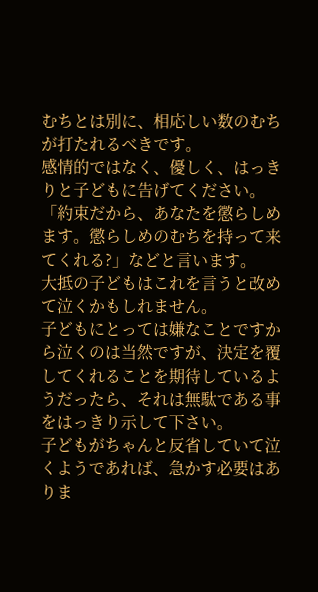むちとは別に、相応しい数のむちが打たれるべきです。
感情的ではなく、優しく、はっきりと子どもに告げてください。
「約束だから、あなたを懲らしめます。懲らしめのむちを持って来てくれる?」などと言います。
大抵の子どもはこれを言うと改めて泣くかもしれません。
子どもにとっては嫌なことですから泣くのは当然ですが、決定を覆してくれることを期待しているようだったら、それは無駄である事をはっきり示して下さい。
子どもがちゃんと反省していて泣くようであれば、急かす必要はありま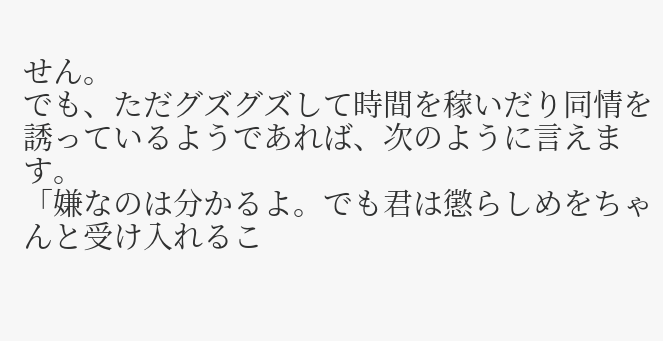せん。
でも、ただグズグズして時間を稼いだり同情を誘っているようであれば、次のように言えます。
「嫌なのは分かるよ。でも君は懲らしめをちゃんと受け入れるこ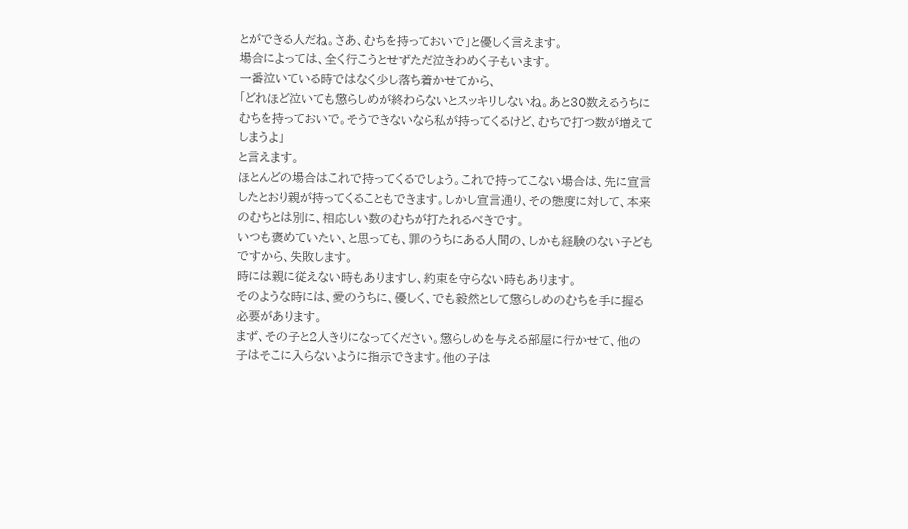とができる人だね。さあ、むちを持っておいで」と優しく言えます。
場合によっては、全く行こうとせずただ泣きわめく子もいます。
一番泣いている時ではなく少し落ち着かせてから、
「どれほど泣いても懲らしめが終わらないとスッキリしないね。あと30数えるうちにむちを持っておいで。そうできないなら私が持ってくるけど、むちで打つ数が増えてしまうよ」
と言えます。
ほとんどの場合はこれで持ってくるでしょう。これで持ってこない場合は、先に宣言したとおり親が持ってくることもできます。しかし宣言通り、その態度に対して、本来のむちとは別に、相応しい数のむちが打たれるべきです。
いつも褒めていたい、と思っても、罪のうちにある人間の、しかも経験のない子どもですから、失敗します。
時には親に従えない時もありますし、約束を守らない時もあります。
そのような時には、愛のうちに、優しく、でも毅然として懲らしめのむちを手に握る必要があります。
まず、その子と2人きりになってください。懲らしめを与える部屋に行かせて、他の子はそこに入らないように指示できます。他の子は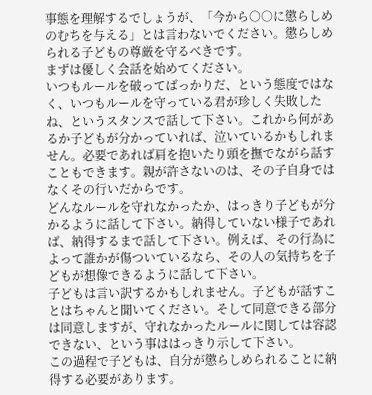事態を理解するでしょうが、「今から○○に懲らしめのむちを与える」とは言わないでください。懲らしめられる子どもの尊厳を守るべきです。
まずは優しく会話を始めてください。
いつもルールを破ってばっかりだ、という態度ではなく、いつもルールを守っている君が珍しく失敗したね、というスタンスで話して下さい。これから何があるか子どもが分かっていれば、泣いているかもしれません。必要であれば肩を抱いたり頭を撫でながら話すこともできます。親が許さないのは、その子自身ではなくその行いだからです。
どんなルールを守れなかったか、はっきり子どもが分かるように話して下さい。納得していない様子であれば、納得するまで話して下さい。例えば、その行為によって誰かが傷ついているなら、その人の気持ちを子どもが想像できるように話して下さい。
子どもは言い訳するかもしれません。子どもが話すことはちゃんと聞いてください。そして同意できる部分は同意しますが、守れなかったルールに関しては容認できない、という事ははっきり示して下さい。
この過程で子どもは、自分が懲らしめられることに納得する必要があります。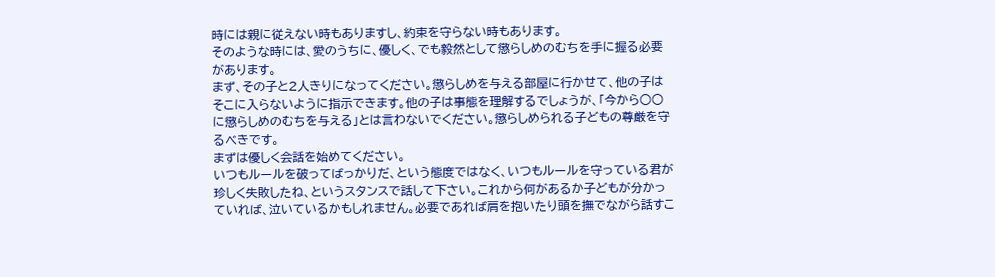時には親に従えない時もありますし、約束を守らない時もあります。
そのような時には、愛のうちに、優しく、でも毅然として懲らしめのむちを手に握る必要があります。
まず、その子と2人きりになってください。懲らしめを与える部屋に行かせて、他の子はそこに入らないように指示できます。他の子は事態を理解するでしょうが、「今から○○に懲らしめのむちを与える」とは言わないでください。懲らしめられる子どもの尊厳を守るべきです。
まずは優しく会話を始めてください。
いつもルールを破ってばっかりだ、という態度ではなく、いつもルールを守っている君が珍しく失敗したね、というスタンスで話して下さい。これから何があるか子どもが分かっていれば、泣いているかもしれません。必要であれば肩を抱いたり頭を撫でながら話すこ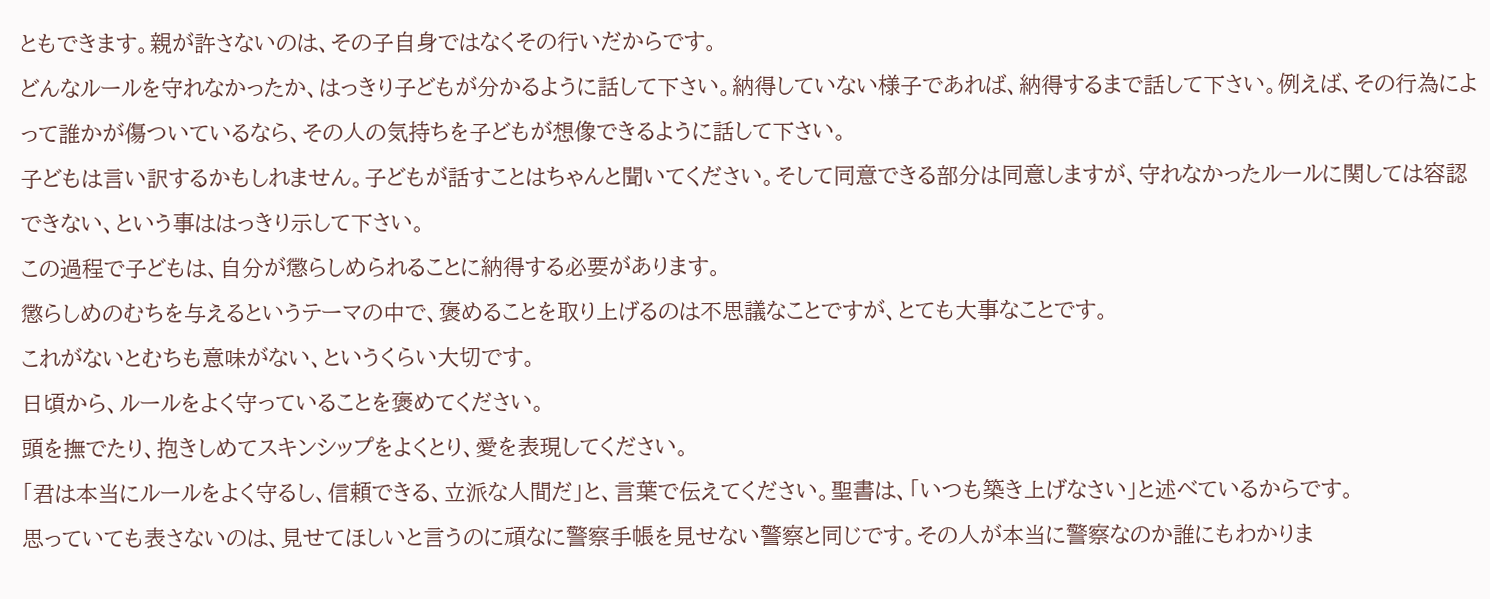ともできます。親が許さないのは、その子自身ではなくその行いだからです。
どんなルールを守れなかったか、はっきり子どもが分かるように話して下さい。納得していない様子であれば、納得するまで話して下さい。例えば、その行為によって誰かが傷ついているなら、その人の気持ちを子どもが想像できるように話して下さい。
子どもは言い訳するかもしれません。子どもが話すことはちゃんと聞いてください。そして同意できる部分は同意しますが、守れなかったルールに関しては容認できない、という事ははっきり示して下さい。
この過程で子どもは、自分が懲らしめられることに納得する必要があります。
懲らしめのむちを与えるというテーマの中で、褒めることを取り上げるのは不思議なことですが、とても大事なことです。
これがないとむちも意味がない、というくらい大切です。
日頃から、ルールをよく守っていることを褒めてください。
頭を撫でたり、抱きしめてスキンシップをよくとり、愛を表現してください。
「君は本当にルールをよく守るし、信頼できる、立派な人間だ」と、言葉で伝えてください。聖書は、「いつも築き上げなさい」と述べているからです。
思っていても表さないのは、見せてほしいと言うのに頑なに警察手帳を見せない警察と同じです。その人が本当に警察なのか誰にもわかりま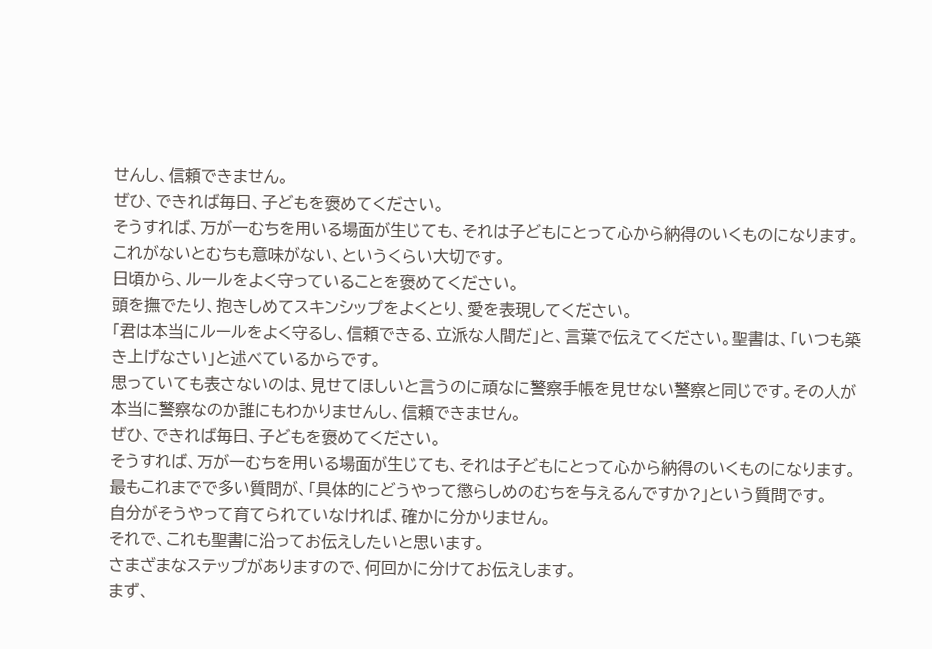せんし、信頼できません。
ぜひ、できれば毎日、子どもを褒めてください。
そうすれば、万が一むちを用いる場面が生じても、それは子どもにとって心から納得のいくものになります。
これがないとむちも意味がない、というくらい大切です。
日頃から、ルールをよく守っていることを褒めてください。
頭を撫でたり、抱きしめてスキンシップをよくとり、愛を表現してください。
「君は本当にルールをよく守るし、信頼できる、立派な人間だ」と、言葉で伝えてください。聖書は、「いつも築き上げなさい」と述べているからです。
思っていても表さないのは、見せてほしいと言うのに頑なに警察手帳を見せない警察と同じです。その人が本当に警察なのか誰にもわかりませんし、信頼できません。
ぜひ、できれば毎日、子どもを褒めてください。
そうすれば、万が一むちを用いる場面が生じても、それは子どもにとって心から納得のいくものになります。
最もこれまでで多い質問が、「具体的にどうやって懲らしめのむちを与えるんですか?」という質問です。
自分がそうやって育てられていなければ、確かに分かりません。
それで、これも聖書に沿ってお伝えしたいと思います。
さまざまなステップがありますので、何回かに分けてお伝えします。
まず、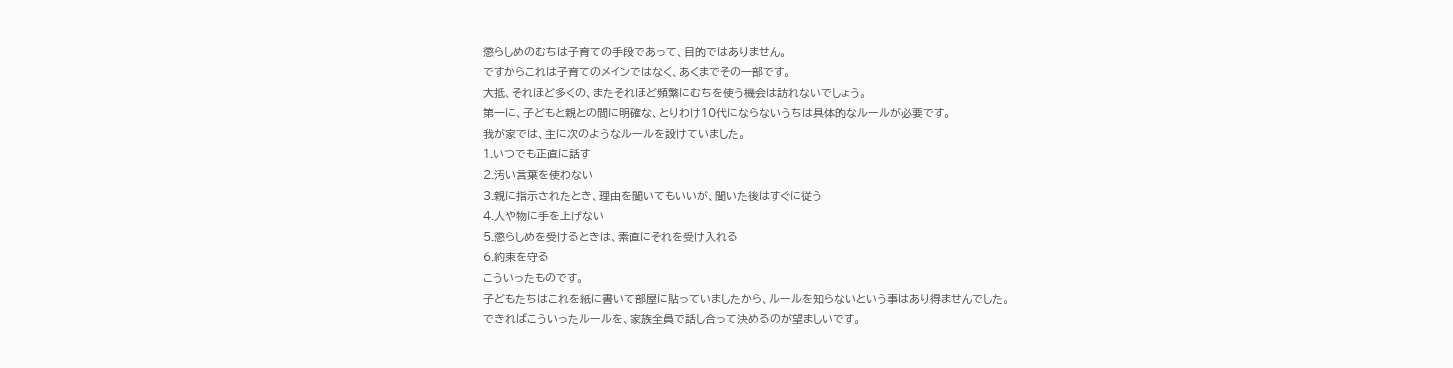懲らしめのむちは子育ての手段であって、目的ではありません。
ですからこれは子育てのメインではなく、あくまでその一部です。
大抵、それほど多くの、またそれほど頻繁にむちを使う機会は訪れないでしょう。
第一に、子どもと親との間に明確な、とりわけ10代にならないうちは具体的なルールが必要です。
我が家では、主に次のようなルールを設けていました。
1.いつでも正直に話す
2.汚い言葉を使わない
3.親に指示されたとき、理由を聞いてもいいが、聞いた後はすぐに従う
4.人や物に手を上げない
5.懲らしめを受けるときは、素直にそれを受け入れる
6.約束を守る
こういったものです。
子どもたちはこれを紙に書いて部屋に貼っていましたから、ルールを知らないという事はあり得ませんでした。
できればこういったルールを、家族全員で話し合って決めるのが望ましいです。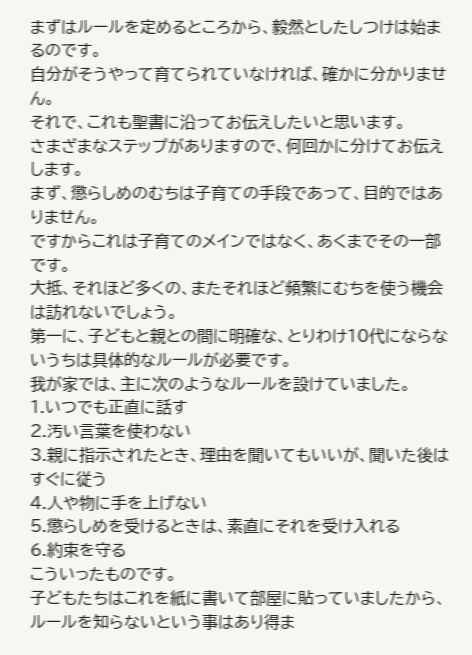まずはルールを定めるところから、毅然としたしつけは始まるのです。
自分がそうやって育てられていなければ、確かに分かりません。
それで、これも聖書に沿ってお伝えしたいと思います。
さまざまなステップがありますので、何回かに分けてお伝えします。
まず、懲らしめのむちは子育ての手段であって、目的ではありません。
ですからこれは子育てのメインではなく、あくまでその一部です。
大抵、それほど多くの、またそれほど頻繁にむちを使う機会は訪れないでしょう。
第一に、子どもと親との間に明確な、とりわけ10代にならないうちは具体的なルールが必要です。
我が家では、主に次のようなルールを設けていました。
1.いつでも正直に話す
2.汚い言葉を使わない
3.親に指示されたとき、理由を聞いてもいいが、聞いた後はすぐに従う
4.人や物に手を上げない
5.懲らしめを受けるときは、素直にそれを受け入れる
6.約束を守る
こういったものです。
子どもたちはこれを紙に書いて部屋に貼っていましたから、ルールを知らないという事はあり得ま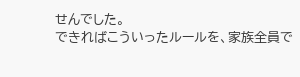せんでした。
できればこういったルールを、家族全員で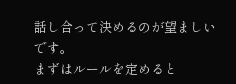話し合って決めるのが望ましいです。
まずはルールを定めると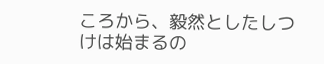ころから、毅然としたしつけは始まるの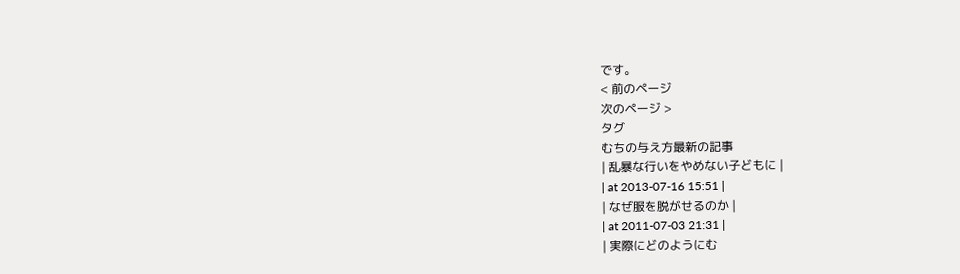です。
< 前のページ
次のページ >
タグ
むちの与え方最新の記事
| 乱暴な行いをやめない子どもに |
| at 2013-07-16 15:51 |
| なぜ服を脱がせるのか |
| at 2011-07-03 21:31 |
| 実際にどのようにむ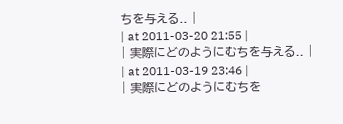ちを与える.. |
| at 2011-03-20 21:55 |
| 実際にどのようにむちを与える.. |
| at 2011-03-19 23:46 |
| 実際にどのようにむちを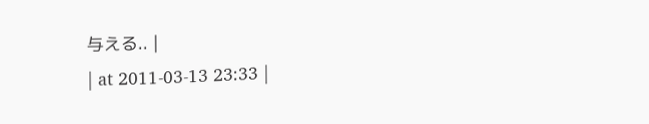与える.. |
| at 2011-03-13 23:33 |